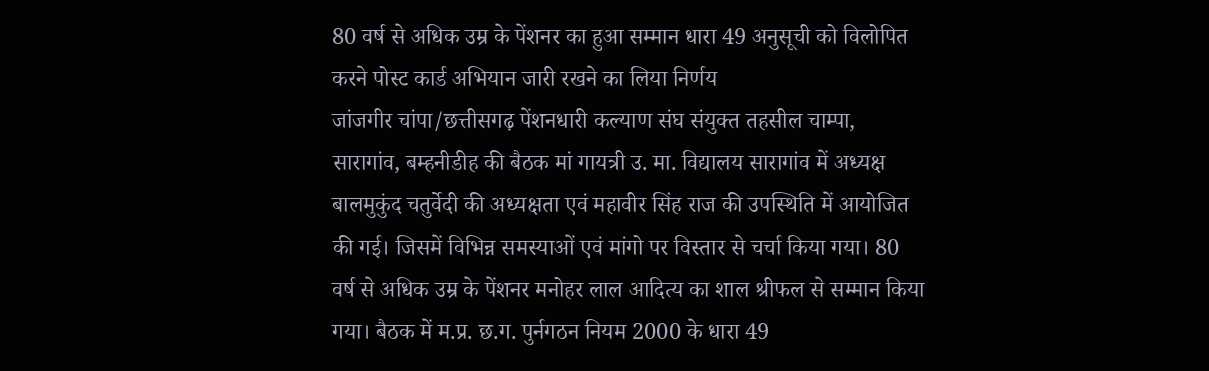80 वर्ष से अधिक उम्र के पेंशनर का हुआ सम्मान धारा 49 अनुसूची को विलोपित करने पोस्ट कार्ड अभियान जारी रखने का लिया निर्णय
जांजगीर चांपा/छत्तीसगढ़ पेंशनधारी कल्याण संघ संयुक्त तहसील चाम्पा, सारागांव, बम्हनीडीह की बैठक मां गायत्री उ. मा. विद्यालय सारागांव में अध्यक्ष बालमुकुंद चतुर्वेदी की अध्यक्षता एवं महावीर सिंह राज की उपस्थिति में आयोजित की गई। जिसमें विभिन्न समस्याओं एवं मांगो पर विस्तार से चर्चा किया गया। 80 वर्ष से अधिक उम्र के पेंशनर मनोहर लाल आदित्य का शाल श्रीफल से सम्मान किया गया। बैठक में म.प्र. छ.ग. पुर्नगठन नियम 2000 के धारा 49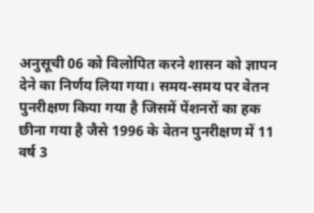अनुसूची 06 को विलोपित करने शासन को ज्ञापन देने का निर्णय लिया गया। समय-समय पर वेतन पुनरीक्षण किया गया है जिसमें पेंशनरों का हक छीना गया है जैसे 1996 के वेतन पुनरीक्षण में 11 वर्ष 3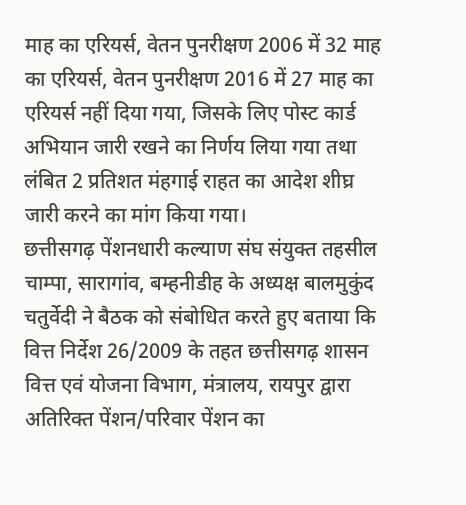माह का एरियर्स, वेतन पुनरीक्षण 2006 में 32 माह का एरियर्स, वेतन पुनरीक्षण 2016 में 27 माह का एरियर्स नहीं दिया गया, जिसके लिए पोस्ट कार्ड अभियान जारी रखने का निर्णय लिया गया तथा लंबित 2 प्रतिशत मंहगाई राहत का आदेश शीघ्र जारी करने का मांग किया गया।
छत्तीसगढ़ पेंशनधारी कल्याण संघ संयुक्त तहसील चाम्पा, सारागांव, बम्हनीडीह के अध्यक्ष बालमुकुंद चतुर्वेदी ने बैठक को संबोधित करते हुए बताया कि वित्त निर्देश 26/2009 के तहत छत्तीसगढ़ शासन
वित्त एवं योजना विभाग, मंत्रालय, रायपुर द्वारा अतिरिक्त पेंशन/परिवार पेंशन का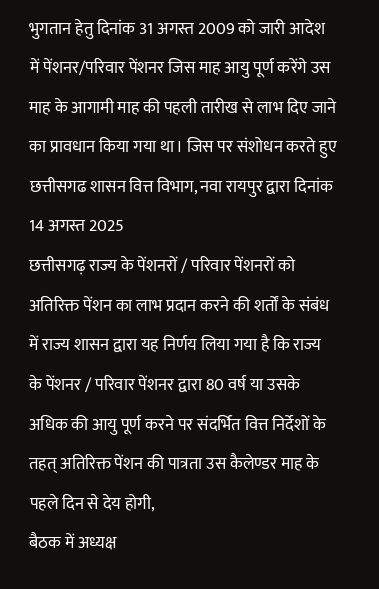भुगतान हेतु दिनांक 31 अगस्त 2009 को जारी आदेश में पेंशनर/परिवार पेंशनर जिस माह आयु पूर्ण करेंगे उस माह के आगामी माह की पहली तारीख से लाभ दिए जाने का प्रावधान किया गया था। जिस पर संशोधन करते हुए छत्तीसगढ शासन वित्त विभाग, नवा रायपुर द्वारा दिनांक 14 अगस्त 2025
छत्तीसगढ़ राज्य के पेंशनरों / परिवार पेंशनरों को अतिरिक्त पेंशन का लाभ प्रदान करने की शर्तों के संबंध में राज्य शासन द्वारा यह निर्णय लिया गया है कि राज्य के पेंशनर / परिवार पेंशनर द्वारा 80 वर्ष या उसके अधिक की आयु पूर्ण करने पर संदर्भित वित्त निर्देशों के तहत् अतिरिक्त पेंशन की पात्रता उस कैलेण्डर माह के पहले दिन से देय होगी,
बैठक में अध्यक्ष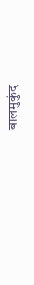बालमुकुंद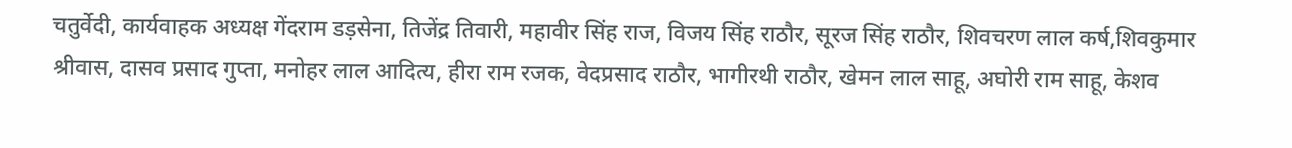चतुर्वेदी, कार्यवाहक अध्यक्ष गेंदराम डड़सेना, तिजेंद्र तिवारी, महावीर सिंह राज, विजय सिंह राठौर, सूरज सिंह राठौर, शिवचरण लाल कर्ष,शिवकुमार श्रीवास, दासव प्रसाद गुप्ता, मनोहर लाल आदित्य, हीरा राम रजक, वेदप्रसाद राठौर, भागीरथी राठौर, खेमन लाल साहू, अघोरी राम साहू, केशव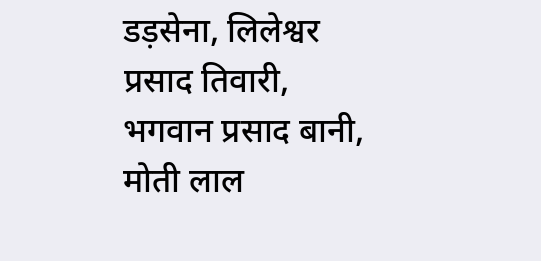डड़सेना, लिलेश्वर प्रसाद तिवारी, भगवान प्रसाद बानी, मोती लाल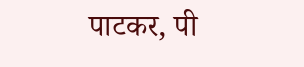पाटकर, पी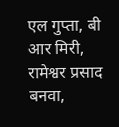एल गुप्ता, बी आर मिरी, रामेश्वर प्रसाद बनवा,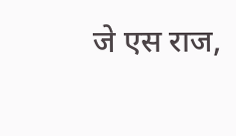जे एस राज,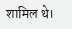शामिल थे।